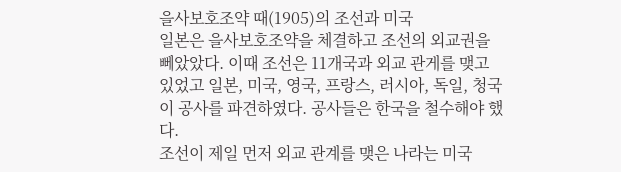을사보호조약 때(1905)의 조선과 미국
일본은 을사보호조약을 체결하고 조선의 외교권을 뻬았았다. 이때 조선은 11개국과 외교 관게를 맺고 있었고 일본, 미국, 영국, 프랑스, 러시아, 독일, 청국이 공사를 파견하였다. 공사들은 한국을 철수해야 했다.
조선이 제일 먼저 외교 관계를 맺은 나라는 미국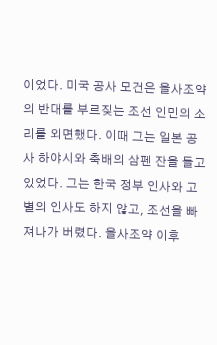이었다. 미국 공사 모건은 을사조약의 반대를 부르짖는 조선 인민의 소리를 외면했다. 이때 그는 일본 공사 하야시와 축배의 삼펜 잔을 들고 있었다. 그는 한국 정부 인사와 고별의 인사도 하지 않고, 조선을 빠져나가 버렸다. 을사조약 이후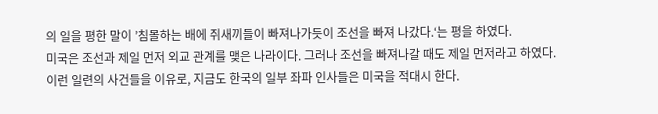의 일을 평한 말이 ’침몰하는 배에 쥐새끼들이 빠져나가듯이 조선을 빠져 나갔다.‘는 평을 하였다.
미국은 조선과 제일 먼저 외교 관계를 맺은 나라이다. 그러나 조선을 빠져나갈 때도 제일 먼저라고 하였다. 이런 일련의 사건들을 이유로, 지금도 한국의 일부 좌파 인사들은 미국을 적대시 한다.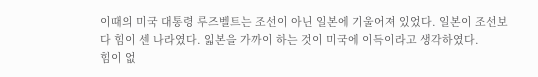이때의 미국 대통령 루즈벨트는 조선이 아닌 일본에 기울어져 있었다. 일본이 조선보다 힘이 센 나라였다. 읿본을 가까이 하는 것이 미국에 이득이라고 생각하였다.
힘이 없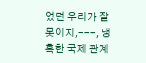었던 우리가 잘못이지,---, 냉혹한 국제 관계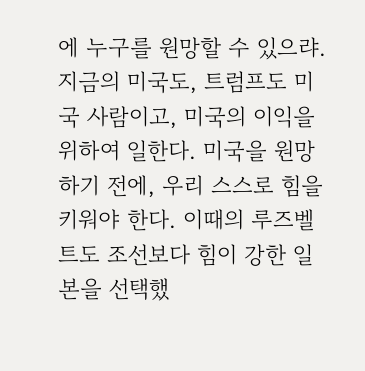에 누구를 원망할 수 있으랴.
지금의 미국도, 트럼프도 미국 사람이고, 미국의 이익을 위하여 일한다. 미국을 원망하기 전에, 우리 스스로 힘을 키워야 한다. 이때의 루즈벨트도 조선보다 힘이 강한 일본을 선택했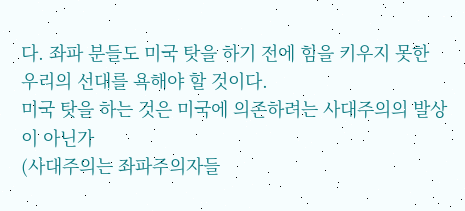다. 좌파 분들도 미국 탓을 하기 전에 힘을 키우지 못한 우리의 선대를 욕해야 할 것이다.
미국 탓을 하는 것은 미국에 의존하려는 사대주의의 발상이 아닌가
(사대주의는 좌파주의자들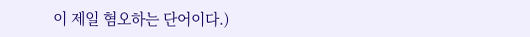이 제일 혐오하는 단어이다.)